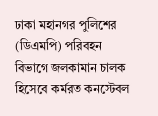ঢাকা মহানগর পুলিশের (ডিএমপি) পরিবহন বিভাগে জলকামান চালক হিসেবে কর্মরত কনস্টেবল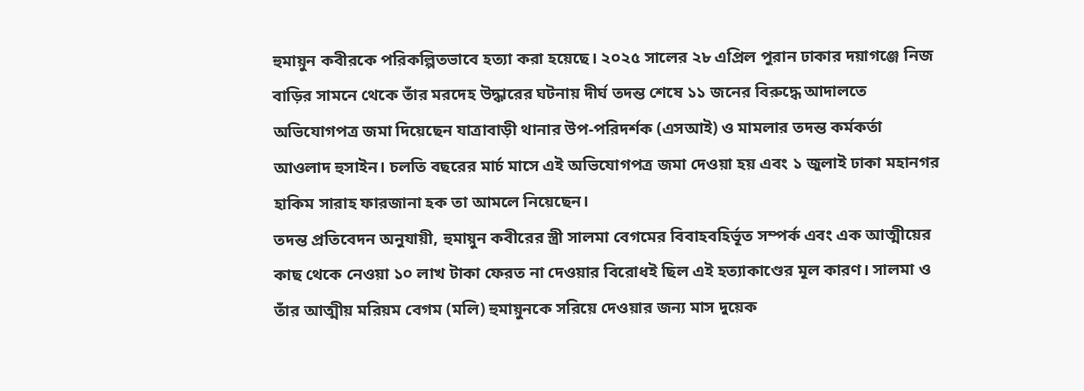হুমায়ুন কবীরকে পরিকল্পিতভাবে হত্যা করা হয়েছে। ২০২৫ সালের ২৮ এপ্রিল পুরান ঢাকার দয়াগঞ্জে নিজ বাড়ির সামনে থেকে তাঁর মরদেহ উদ্ধারের ঘটনায় দীর্ঘ তদন্ত শেষে ১১ জনের বিরুদ্ধে আদালতে অভিযোগপত্র জমা দিয়েছেন যাত্রাবাড়ী থানার উপ-পরিদর্শক (এসআই) ও মামলার তদন্ত কর্মকর্তা আওলাদ হুসাইন। চলতি বছরের মার্চ মাসে এই অভিযোগপত্র জমা দেওয়া হয় এবং ১ জুলাই ঢাকা মহানগর হাকিম সারাহ ফারজানা হক তা আমলে নিয়েছেন।
তদন্ত প্রতিবেদন অনুযায়ী, হুমায়ুন কবীরের স্ত্রী সালমা বেগমের বিবাহবহির্ভূত সম্পর্ক এবং এক আত্মীয়ের কাছ থেকে নেওয়া ১০ লাখ টাকা ফেরত না দেওয়ার বিরোধই ছিল এই হত্যাকাণ্ডের মূল কারণ। সালমা ও তাঁর আত্মীয় মরিয়ম বেগম (মলি) হুমায়ুনকে সরিয়ে দেওয়ার জন্য মাস দুয়েক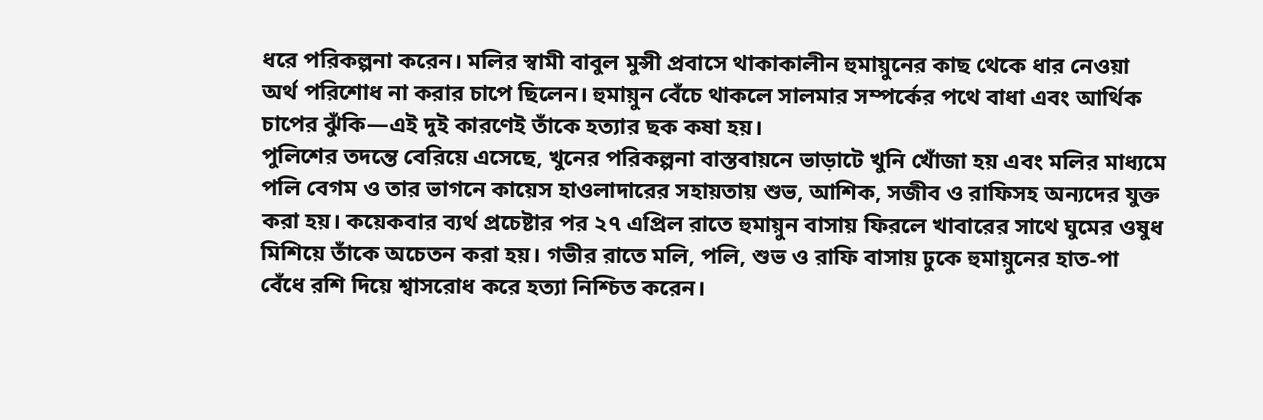ধরে পরিকল্পনা করেন। মলির স্বামী বাবুল মুন্সী প্রবাসে থাকাকালীন হুমায়ুনের কাছ থেকে ধার নেওয়া অর্থ পরিশোধ না করার চাপে ছিলেন। হুমায়ুন বেঁচে থাকলে সালমার সম্পর্কের পথে বাধা এবং আর্থিক চাপের ঝুঁকি—এই দুই কারণেই তাঁকে হত্যার ছক কষা হয়।
পুলিশের তদন্তে বেরিয়ে এসেছে, খুনের পরিকল্পনা বাস্তবায়নে ভাড়াটে খুনি খোঁজা হয় এবং মলির মাধ্যমে পলি বেগম ও তার ভাগনে কায়েস হাওলাদারের সহায়তায় শুভ, আশিক, সজীব ও রাফিসহ অন্যদের যুক্ত করা হয়। কয়েকবার ব্যর্থ প্রচেষ্টার পর ২৭ এপ্রিল রাতে হুমায়ুন বাসায় ফিরলে খাবারের সাথে ঘুমের ওষুধ মিশিয়ে তাঁকে অচেতন করা হয়। গভীর রাতে মলি, পলি, শুভ ও রাফি বাসায় ঢুকে হুমায়ুনের হাত-পা বেঁধে রশি দিয়ে শ্বাসরোধ করে হত্যা নিশ্চিত করেন।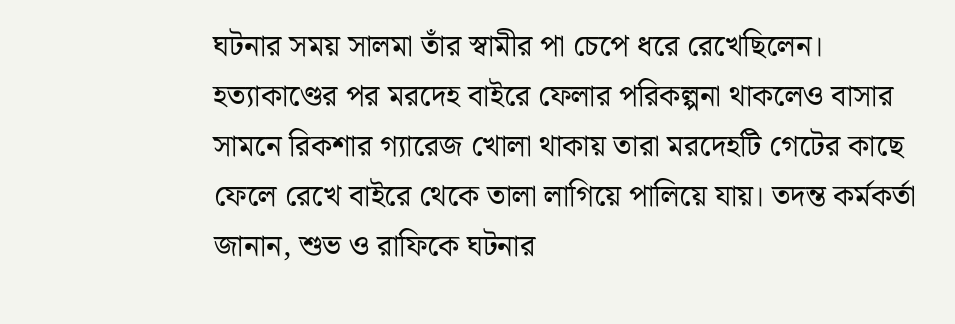ঘটনার সময় সালমা তাঁর স্বামীর পা চেপে ধরে রেখেছিলেন।
হত্যাকাণ্ডের পর মরদেহ বাইরে ফেলার পরিকল্পনা থাকলেও বাসার সামনে রিকশার গ্যারেজ খোলা থাকায় তারা মরদেহটি গেটের কাছে ফেলে রেখে বাইরে থেকে তালা লাগিয়ে পালিয়ে যায়। তদন্ত কর্মকর্তা জানান, শুভ ও রাফিকে ঘটনার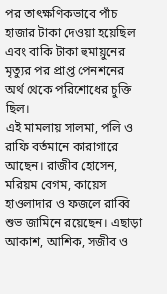পর তাৎক্ষণিকভাবে পাঁচ হাজার টাকা দেওয়া হয়েছিল এবং বাকি টাকা হুমায়ুনের মৃত্যুর পর প্রাপ্ত পেনশনের অর্থ থেকে পরিশোধের চুক্তি ছিল।
এই মামলায় সালমা, পলি ও রাফি বর্তমানে কারাগারে আছেন। রাজীব হোসেন, মরিয়ম বেগম, কায়েস হাওলাদার ও ফজলে রাব্বি শুভ জামিনে রয়েছেন। এছাড়া আকাশ, আশিক, সজীব ও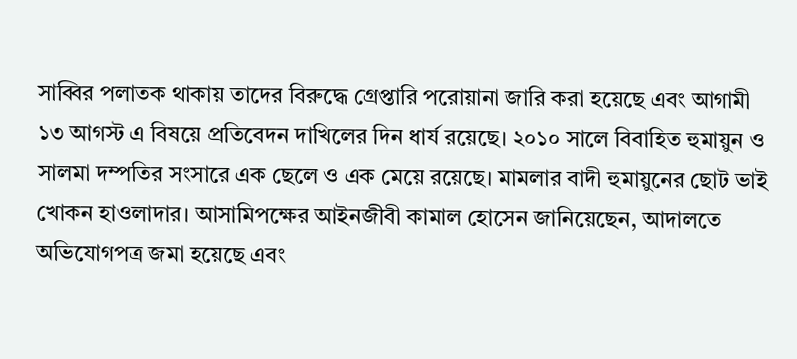সাব্বির পলাতক থাকায় তাদের বিরুদ্ধে গ্রেপ্তারি পরোয়ানা জারি করা হয়েছে এবং আগামী ১৩ আগস্ট এ বিষয়ে প্রতিবেদন দাখিলের দিন ধার্য রয়েছে। ২০১০ সালে বিবাহিত হুমায়ুন ও সালমা দম্পতির সংসারে এক ছেলে ও এক মেয়ে রয়েছে। মামলার বাদী হুমায়ুনের ছোট ভাই খোকন হাওলাদার। আসামিপক্ষের আইনজীবী কামাল হোসেন জানিয়েছেন, আদালতে অভিযোগপত্র জমা হয়েছে এবং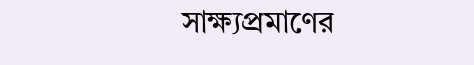সাক্ষ্যপ্রমাণের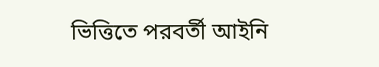ভিত্তিতে পরবর্তী আইনি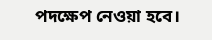পদক্ষেপ নেওয়া হবে।